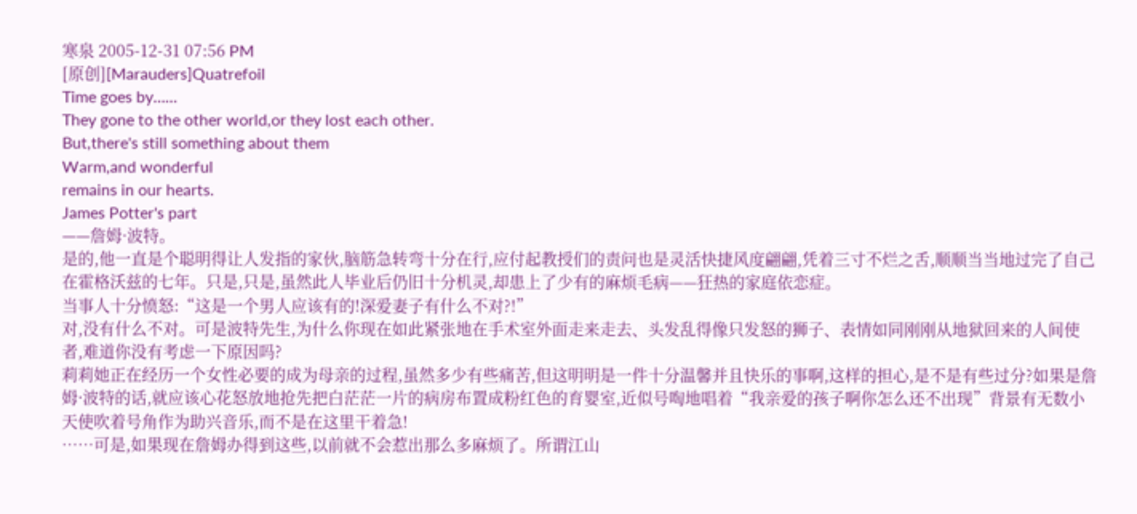寒泉 2005-12-31 07:56 PM
[原创][Marauders]Quatrefoil
Time goes by……
They gone to the other world,or they lost each other.
But,there's still something about them
Warm,and wonderful
remains in our hearts.
James Potter's part
——詹姆·波特。
是的,他一直是个聪明得让人发指的家伙,脑筋急转弯十分在行,应付起教授们的责问也是灵活快捷风度翩翩,凭着三寸不烂之舌,顺顺当当地过完了自己在霍格沃兹的七年。只是,只是,虽然此人毕业后仍旧十分机灵,却患上了少有的麻烦毛病——狂热的家庭依恋症。
当事人十分愤怒:“这是一个男人应该有的!深爱妻子有什么不对?!”
对,没有什么不对。可是波特先生,为什么你现在如此紧张地在手术室外面走来走去、头发乱得像只发怒的狮子、表情如同刚刚从地狱回来的人间使者,难道你没有考虑一下原因吗?
莉莉她正在经历一个女性必要的成为母亲的过程,虽然多少有些痛苦,但这明明是一件十分温馨并且快乐的事啊,这样的担心,是不是有些过分?如果是詹姆·波特的话,就应该心花怒放地抢先把白茫茫一片的病房布置成粉红色的育婴室,近似号啕地唱着“我亲爱的孩子啊你怎么还不出现”背景有无数小天使吹着号角作为助兴音乐,而不是在这里干着急!
……可是,如果现在詹姆办得到这些,以前就不会惹出那么多麻烦了。所谓江山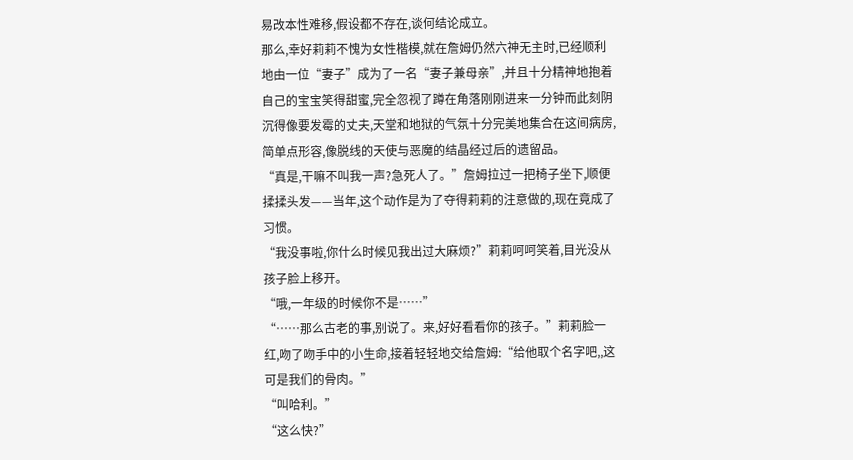易改本性难移,假设都不存在,谈何结论成立。
那么,幸好莉莉不愧为女性楷模,就在詹姆仍然六神无主时,已经顺利地由一位“妻子”成为了一名“妻子兼母亲”,并且十分精神地抱着自己的宝宝笑得甜蜜,完全忽视了蹲在角落刚刚进来一分钟而此刻阴沉得像要发霉的丈夫,天堂和地狱的气氛十分完美地集合在这间病房,简单点形容,像脱线的天使与恶魔的结晶经过后的遗留品。
“真是,干嘛不叫我一声?急死人了。”詹姆拉过一把椅子坐下,顺便揉揉头发——当年,这个动作是为了夺得莉莉的注意做的,现在竟成了习惯。
“我没事啦,你什么时候见我出过大麻烦?”莉莉呵呵笑着,目光没从孩子脸上移开。
“哦,一年级的时候你不是……”
“……那么古老的事,别说了。来,好好看看你的孩子。”莉莉脸一红,吻了吻手中的小生命,接着轻轻地交给詹姆:“给他取个名字吧,,这可是我们的骨肉。”
“叫哈利。”
“这么快?”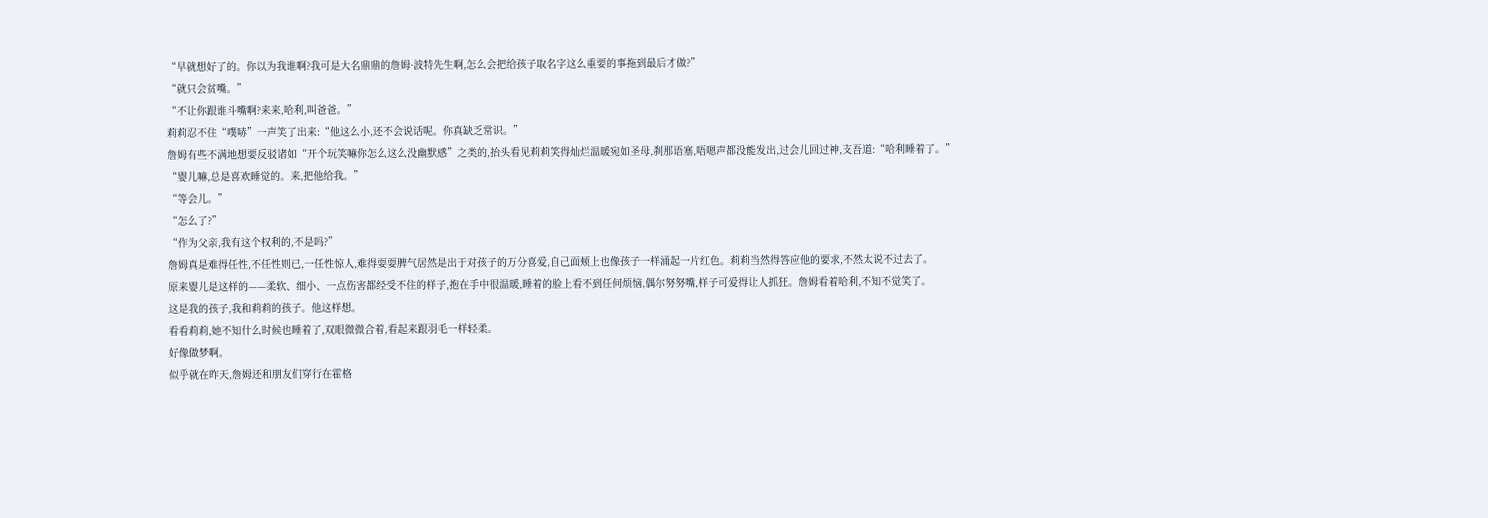“早就想好了的。你以为我谁啊?我可是大名鼎鼎的詹姆·波特先生啊,怎么会把给孩子取名字这么重要的事拖到最后才做?”
“就只会贫嘴。”
“不让你跟谁斗嘴啊?来来,哈利,叫爸爸。”
莉莉忍不住“噗哧”一声笑了出来:“他这么小,还不会说话呢。你真缺乏常识。”
詹姆有些不满地想要反驳诸如“开个玩笑嘛你怎么这么没幽默感”之类的,抬头看见莉莉笑得灿烂温暖宛如圣母,刹那语塞,唔嗯声都没能发出,过会儿回过神,支吾道:“哈利睡着了。”
“婴儿嘛,总是喜欢睡觉的。来,把他给我。”
“等会儿。”
“怎么了?”
“作为父亲,我有这个权利的,不是吗?”
詹姆真是难得任性,不任性则已,一任性惊人,难得耍耍脾气居然是出于对孩子的万分喜爱,自己面颊上也像孩子一样涌起一片红色。莉莉当然得答应他的要求,不然太说不过去了。
原来婴儿是这样的——柔软、细小、一点伤害都经受不住的样子,抱在手中很温暖,睡着的脸上看不到任何烦恼,偶尔努努嘴,样子可爱得让人抓狂。詹姆看着哈利,不知不觉笑了。
这是我的孩子,我和莉莉的孩子。他这样想。
看看莉莉,她不知什么时候也睡着了,双眼微微合着,看起来跟羽毛一样轻柔。
好像做梦啊。
似乎就在昨天,詹姆还和朋友们穿行在霍格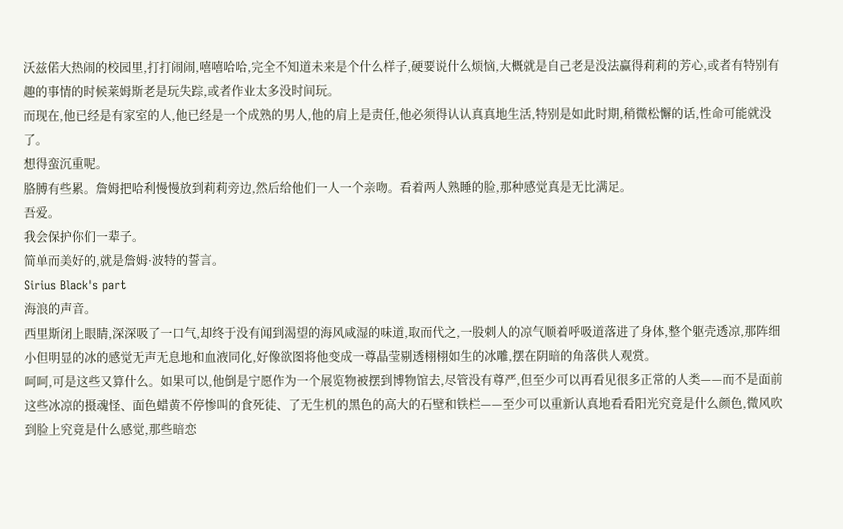沃兹偌大热闹的校园里,打打闹闹,嘻嘻哈哈,完全不知道未来是个什么样子,硬要说什么烦恼,大概就是自己老是没法赢得莉莉的芳心,或者有特别有趣的事情的时候莱姆斯老是玩失踪,或者作业太多没时间玩。
而现在,他已经是有家室的人,他已经是一个成熟的男人,他的肩上是责任,他必须得认认真真地生活,特别是如此时期,稍微松懈的话,性命可能就没了。
想得蛮沉重呢。
胳膊有些累。詹姆把哈利慢慢放到莉莉旁边,然后给他们一人一个亲吻。看着两人熟睡的脸,那种感觉真是无比满足。
吾爱。
我会保护你们一辈子。
简单而美好的,就是詹姆·波特的誓言。
Sirius Black's part
海浪的声音。
西里斯闭上眼睛,深深吸了一口气,却终于没有闻到渴望的海风咸湿的味道,取而代之,一股刺人的凉气顺着呼吸道落进了身体,整个躯壳透凉,那阵细小但明显的冰的感觉无声无息地和血液同化,好像欲图将他变成一尊晶莹剔透栩栩如生的冰雕,摆在阴暗的角落供人观赏。
呵呵,可是这些又算什么。如果可以,他倒是宁愿作为一个展览物被摆到博物馆去,尽管没有尊严,但至少可以再看见很多正常的人类——而不是面前这些冰凉的摄魂怪、面色蜡黄不停惨叫的食死徒、了无生机的黑色的高大的石壁和铁栏——至少可以重新认真地看看阳光究竟是什么颜色,微风吹到脸上究竟是什么感觉,那些暗恋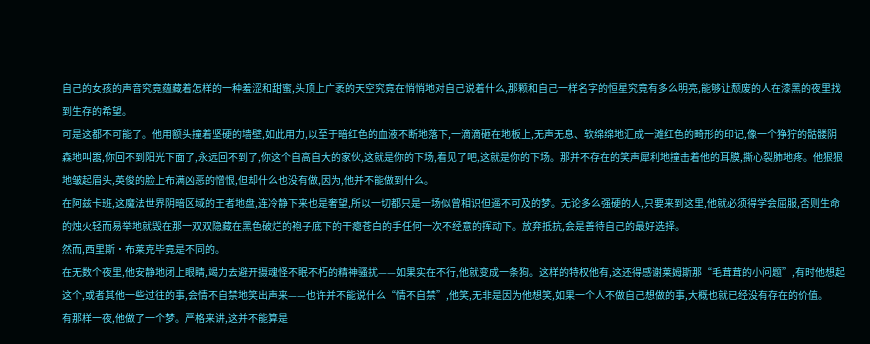自己的女孩的声音究竟蕴藏着怎样的一种羞涩和甜蜜,头顶上广袤的天空究竟在悄悄地对自己说着什么,那颗和自己一样名字的恒星究竟有多么明亮,能够让颓废的人在漆黑的夜里找到生存的希望。
可是这都不可能了。他用额头撞着坚硬的墙壁,如此用力,以至于暗红色的血液不断地落下,一滴滴砸在地板上,无声无息、软绵绵地汇成一滩红色的畸形的印记,像一个狰狞的骷髅阴森地叫嚣,你回不到阳光下面了,永远回不到了,你这个自高自大的家伙,这就是你的下场,看见了吧,这就是你的下场。那并不存在的笑声犀利地撞击着他的耳膜,撕心裂肺地疼。他狠狠地皱起眉头,英俊的脸上布满凶恶的憎恨,但却什么也没有做,因为,他并不能做到什么。
在阿兹卡班,这魔法世界阴暗区域的王者地盘,连冷静下来也是奢望,所以一切都只是一场似曾相识但遥不可及的梦。无论多么强硬的人,只要来到这里,他就必须得学会屈服,否则生命的烛火轻而易举地就毁在那一双双隐藏在黑色破烂的袍子底下的干瘪苍白的手任何一次不经意的挥动下。放弃抵抗,会是善待自己的最好选择。
然而,西里斯·布莱克毕竟是不同的。
在无数个夜里,他安静地闭上眼睛,竭力去避开摄魂怪不眠不朽的精神骚扰——如果实在不行,他就变成一条狗。这样的特权他有,这还得感谢莱姆斯那“毛茸茸的小问题”,有时他想起这个,或者其他一些过往的事,会情不自禁地笑出声来——也许并不能说什么“情不自禁”,他笑,无非是因为他想笑,如果一个人不做自己想做的事,大概也就已经没有存在的价值。
有那样一夜,他做了一个梦。严格来讲,这并不能算是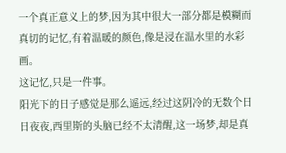一个真正意义上的梦,因为其中很大一部分都是模糊而真切的记忆,有着温暖的颜色,像是浸在温水里的水彩画。
这记忆,只是一件事。
阳光下的日子感觉是那么遥远,经过这阴冷的无数个日日夜夜,西里斯的头脑已经不太清醒,这一场梦,却是真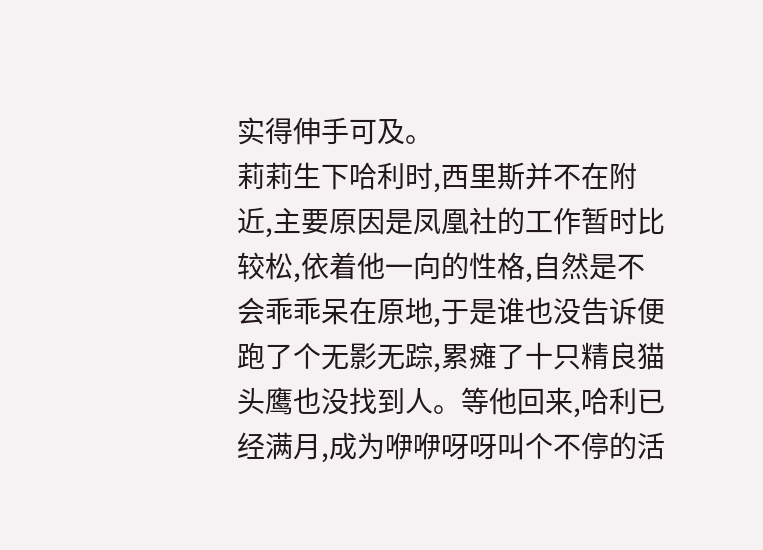实得伸手可及。
莉莉生下哈利时,西里斯并不在附近,主要原因是凤凰社的工作暂时比较松,依着他一向的性格,自然是不会乖乖呆在原地,于是谁也没告诉便跑了个无影无踪,累瘫了十只精良猫头鹰也没找到人。等他回来,哈利已经满月,成为咿咿呀呀叫个不停的活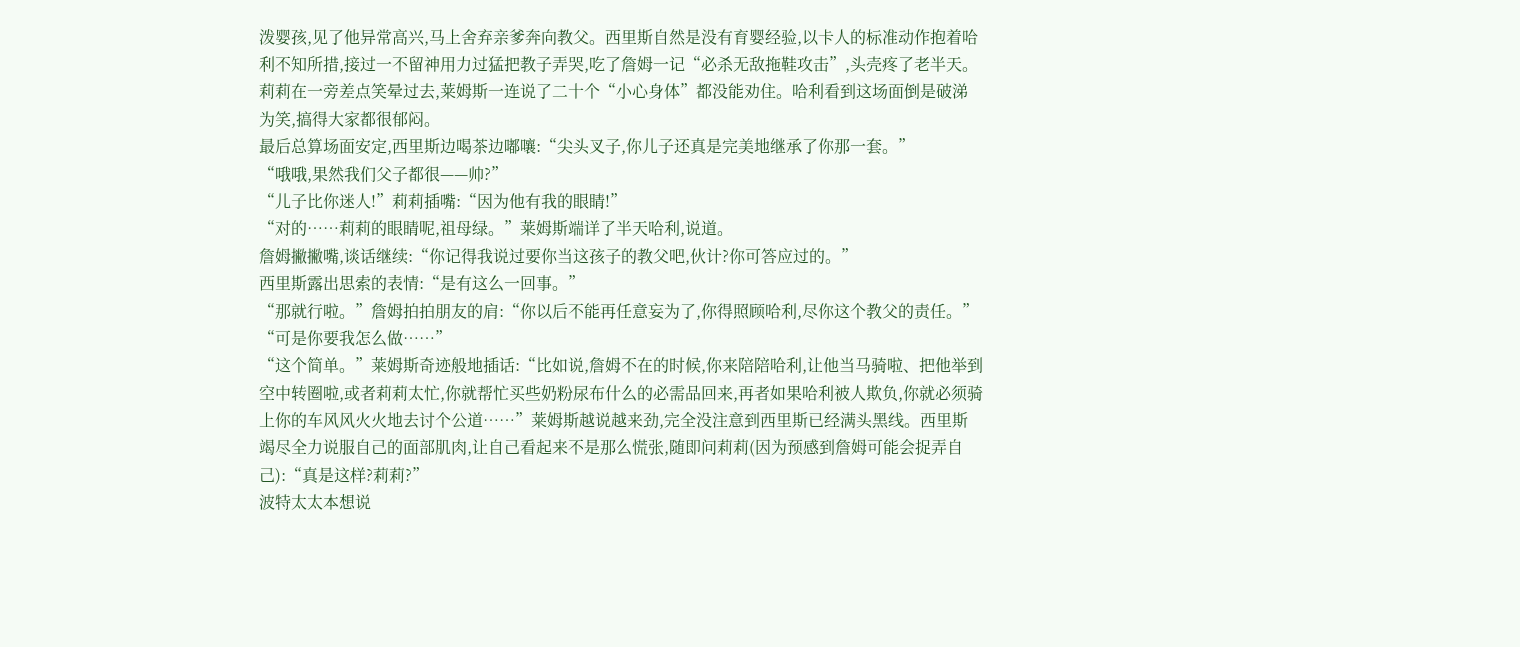泼婴孩,见了他异常高兴,马上舍弃亲爹奔向教父。西里斯自然是没有育婴经验,以卡人的标准动作抱着哈利不知所措,接过一不留神用力过猛把教子弄哭,吃了詹姆一记“必杀无敌拖鞋攻击”,头壳疼了老半天。莉莉在一旁差点笑晕过去,莱姆斯一连说了二十个“小心身体”都没能劝住。哈利看到这场面倒是破涕为笑,搞得大家都很郁闷。
最后总算场面安定,西里斯边喝茶边嘟嚷:“尖头叉子,你儿子还真是完美地继承了你那一套。”
“哦哦,果然我们父子都很——帅?”
“儿子比你迷人!”莉莉插嘴:“因为他有我的眼睛!”
“对的……莉莉的眼睛呢,祖母绿。”莱姆斯端详了半天哈利,说道。
詹姆撇撇嘴,谈话继续:“你记得我说过要你当这孩子的教父吧,伙计?你可答应过的。”
西里斯露出思索的表情:“是有这么一回事。”
“那就行啦。”詹姆拍拍朋友的肩:“你以后不能再任意妄为了,你得照顾哈利,尽你这个教父的责任。”
“可是你要我怎么做……”
“这个简单。”莱姆斯奇迹般地插话:“比如说,詹姆不在的时候,你来陪陪哈利,让他当马骑啦、把他举到空中转圈啦,或者莉莉太忙,你就帮忙买些奶粉尿布什么的必需品回来,再者如果哈利被人欺负,你就必须骑上你的车风风火火地去讨个公道……”莱姆斯越说越来劲,完全没注意到西里斯已经满头黑线。西里斯竭尽全力说服自己的面部肌肉,让自己看起来不是那么慌张,随即问莉莉(因为预感到詹姆可能会捉弄自己):“真是这样?莉莉?”
波特太太本想说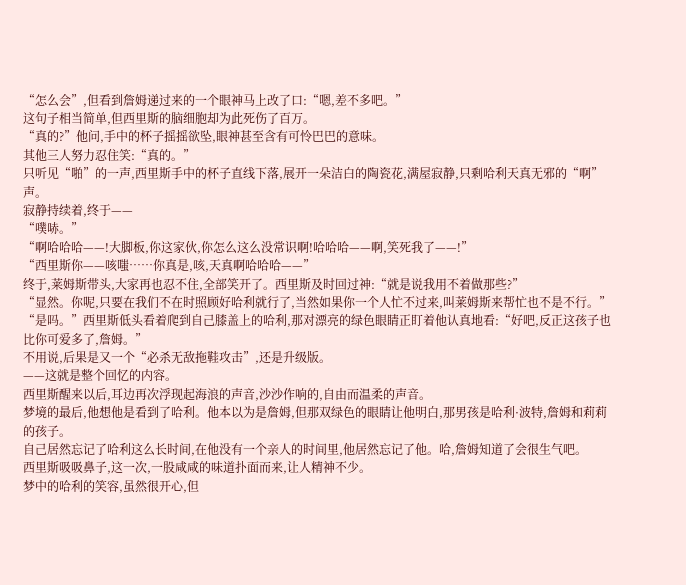“怎么会”,但看到詹姆递过来的一个眼神马上改了口:“嗯,差不多吧。”
这句子相当简单,但西里斯的脑细胞却为此死伤了百万。
“真的?”他问,手中的杯子摇摇欲坠,眼神甚至含有可怜巴巴的意味。
其他三人努力忍住笑:“真的。”
只听见“啪”的一声,西里斯手中的杯子直线下落,展开一朵洁白的陶瓷花,满屋寂静,只剩哈利天真无邪的“啊”声。
寂静持续着,终于——
“噗哧。”
“啊哈哈哈——!大脚板,你这家伙,你怎么这么没常识啊!哈哈哈——啊,笑死我了——!”
“西里斯你——咳嗤……你真是,咳,天真啊哈哈哈——”
终于,莱姆斯带头,大家再也忍不住,全部笑开了。西里斯及时回过神:“就是说我用不着做那些?”
“显然。你呢,只要在我们不在时照顾好哈利就行了,当然如果你一个人忙不过来,叫莱姆斯来帮忙也不是不行。”
“是吗。”西里斯低头看着爬到自己膝盖上的哈利,那对漂亮的绿色眼睛正盯着他认真地看:“好吧,反正这孩子也比你可爱多了,詹姆。”
不用说,后果是又一个“必杀无敌拖鞋攻击”,还是升级版。
——这就是整个回忆的内容。
西里斯醒来以后,耳边再次浮现起海浪的声音,沙沙作响的,自由而温柔的声音。
梦境的最后,他想他是看到了哈利。他本以为是詹姆,但那双绿色的眼睛让他明白,那男孩是哈利·波特,詹姆和莉莉的孩子。
自己居然忘记了哈利这么长时间,在他没有一个亲人的时间里,他居然忘记了他。哈,詹姆知道了会很生气吧。
西里斯吸吸鼻子,这一次,一股咸咸的味道扑面而来,让人精神不少。
梦中的哈利的笑容,虽然很开心,但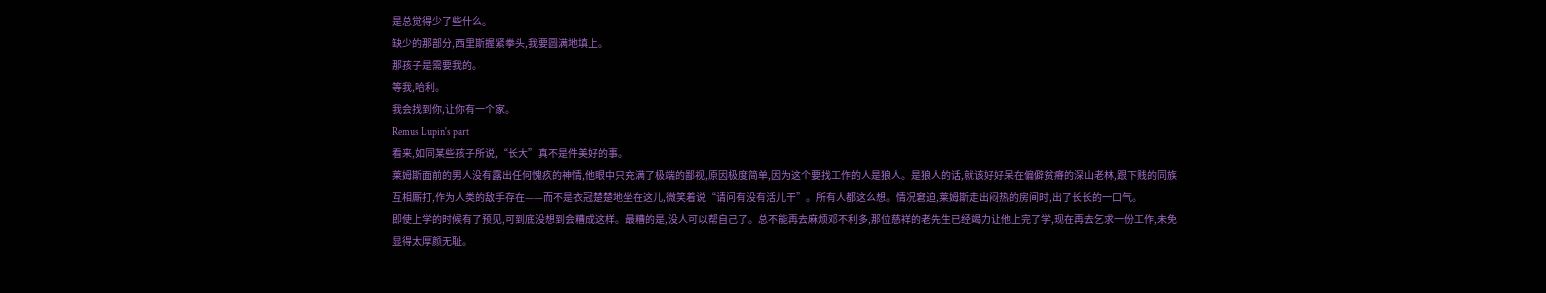是总觉得少了些什么。
缺少的那部分,西里斯握紧拳头,我要圆满地填上。
那孩子是需要我的。
等我,哈利。
我会找到你,让你有一个家。
Remus Lupin's part
看来,如同某些孩子所说,“长大”真不是件美好的事。
莱姆斯面前的男人没有露出任何愧疚的神情,他眼中只充满了极端的鄙视,原因极度简单,因为这个要找工作的人是狼人。是狼人的话,就该好好呆在偏僻贫瘠的深山老林,跟下贱的同族互相厮打,作为人类的敌手存在——而不是衣冠楚楚地坐在这儿,微笑着说“请问有没有活儿干”。所有人都这么想。情况窘迫,莱姆斯走出闷热的房间时,出了长长的一口气。
即使上学的时候有了预见,可到底没想到会糟成这样。最糟的是,没人可以帮自己了。总不能再去麻烦邓不利多,那位慈祥的老先生已经竭力让他上完了学,现在再去乞求一份工作,未免显得太厚颜无耻。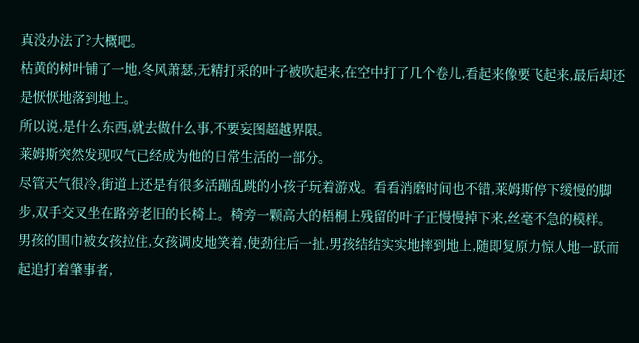真没办法了?大概吧。
枯黄的树叶铺了一地,冬风萧瑟,无精打采的叶子被吹起来,在空中打了几个卷儿,看起来像要飞起来,最后却还是恹恹地落到地上。
所以说,是什么东西,就去做什么事,不要妄图超越界限。
莱姆斯突然发现叹气已经成为他的日常生活的一部分。
尽管天气很冷,街道上还是有很多活蹦乱跳的小孩子玩着游戏。看看消磨时间也不错,莱姆斯停下缓慢的脚步,双手交叉坐在路旁老旧的长椅上。椅旁一颗高大的梧桐上残留的叶子正慢慢掉下来,丝毫不急的模样。
男孩的围巾被女孩拉住,女孩调皮地笑着,使劲往后一扯,男孩结结实实地摔到地上,随即复原力惊人地一跃而起追打着肇事者,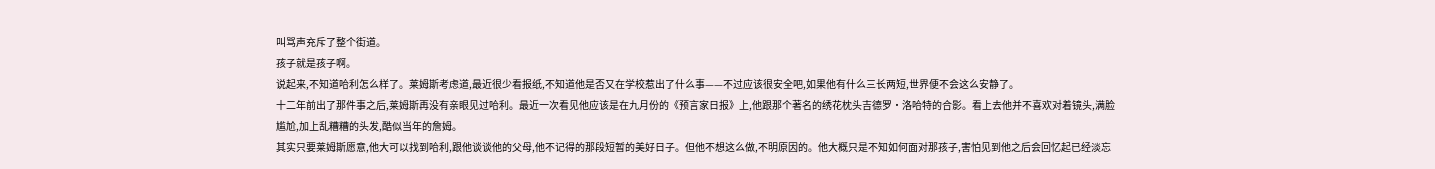叫骂声充斥了整个街道。
孩子就是孩子啊。
说起来,不知道哈利怎么样了。莱姆斯考虑道,最近很少看报纸,不知道他是否又在学校惹出了什么事——不过应该很安全吧,如果他有什么三长两短,世界便不会这么安静了。
十二年前出了那件事之后,莱姆斯再没有亲眼见过哈利。最近一次看见他应该是在九月份的《预言家日报》上,他跟那个著名的绣花枕头吉德罗·洛哈特的合影。看上去他并不喜欢对着镜头,满脸尴尬,加上乱糟糟的头发,酷似当年的詹姆。
其实只要莱姆斯愿意,他大可以找到哈利,跟他谈谈他的父母,他不记得的那段短暂的美好日子。但他不想这么做,不明原因的。他大概只是不知如何面对那孩子,害怕见到他之后会回忆起已经淡忘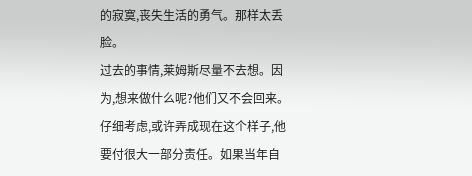的寂寞,丧失生活的勇气。那样太丢脸。
过去的事情,莱姆斯尽量不去想。因为,想来做什么呢?他们又不会回来。
仔细考虑,或许弄成现在这个样子,他要付很大一部分责任。如果当年自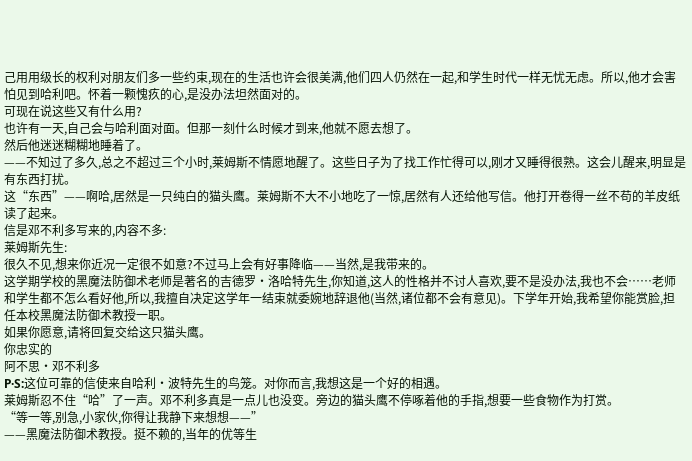己用用级长的权利对朋友们多一些约束,现在的生活也许会很美满,他们四人仍然在一起,和学生时代一样无忧无虑。所以,他才会害怕见到哈利吧。怀着一颗愧疚的心,是没办法坦然面对的。
可现在说这些又有什么用?
也许有一天,自己会与哈利面对面。但那一刻什么时候才到来,他就不愿去想了。
然后他迷迷糊糊地睡着了。
——不知过了多久,总之不超过三个小时,莱姆斯不情愿地醒了。这些日子为了找工作忙得可以,刚才又睡得很熟。这会儿醒来,明显是有东西打扰。
这“东西”——啊哈,居然是一只纯白的猫头鹰。莱姆斯不大不小地吃了一惊,居然有人还给他写信。他打开卷得一丝不苟的羊皮纸读了起来。
信是邓不利多写来的,内容不多:
莱姆斯先生:
很久不见,想来你近况一定很不如意?不过马上会有好事降临——当然,是我带来的。
这学期学校的黑魔法防御术老师是著名的吉德罗·洛哈特先生,你知道,这人的性格并不讨人喜欢,要不是没办法,我也不会……老师和学生都不怎么看好他,所以,我擅自决定这学年一结束就委婉地辞退他(当然,诸位都不会有意见)。下学年开始,我希望你能赏脸,担任本校黑魔法防御术教授一职。
如果你愿意,请将回复交给这只猫头鹰。
你忠实的
阿不思·邓不利多
P·S:这位可靠的信使来自哈利·波特先生的鸟笼。对你而言,我想这是一个好的相遇。
莱姆斯忍不住“哈”了一声。邓不利多真是一点儿也没变。旁边的猫头鹰不停啄着他的手指,想要一些食物作为打赏。
“等一等,别急,小家伙,你得让我静下来想想——”
——黑魔法防御术教授。挺不赖的,当年的优等生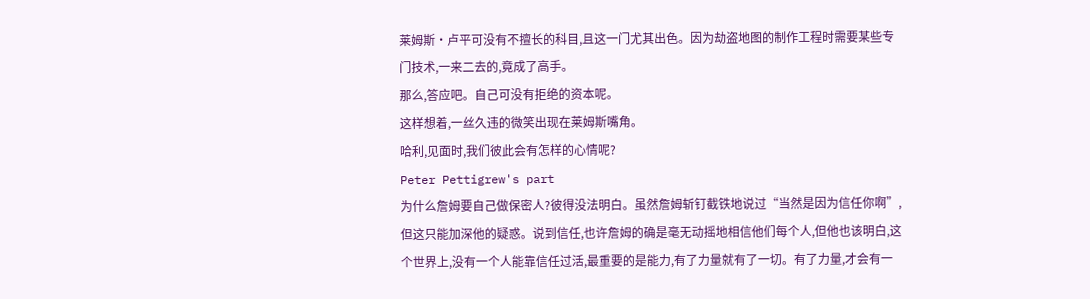莱姆斯·卢平可没有不擅长的科目,且这一门尤其出色。因为劫盗地图的制作工程时需要某些专门技术,一来二去的,竟成了高手。
那么,答应吧。自己可没有拒绝的资本呢。
这样想着,一丝久违的微笑出现在莱姆斯嘴角。
哈利,见面时,我们彼此会有怎样的心情呢?
Peter Pettigrew's part
为什么詹姆要自己做保密人?彼得没法明白。虽然詹姆斩钉截铁地说过“当然是因为信任你啊”,但这只能加深他的疑惑。说到信任,也许詹姆的确是毫无动摇地相信他们每个人,但他也该明白,这个世界上,没有一个人能靠信任过活,最重要的是能力,有了力量就有了一切。有了力量,才会有一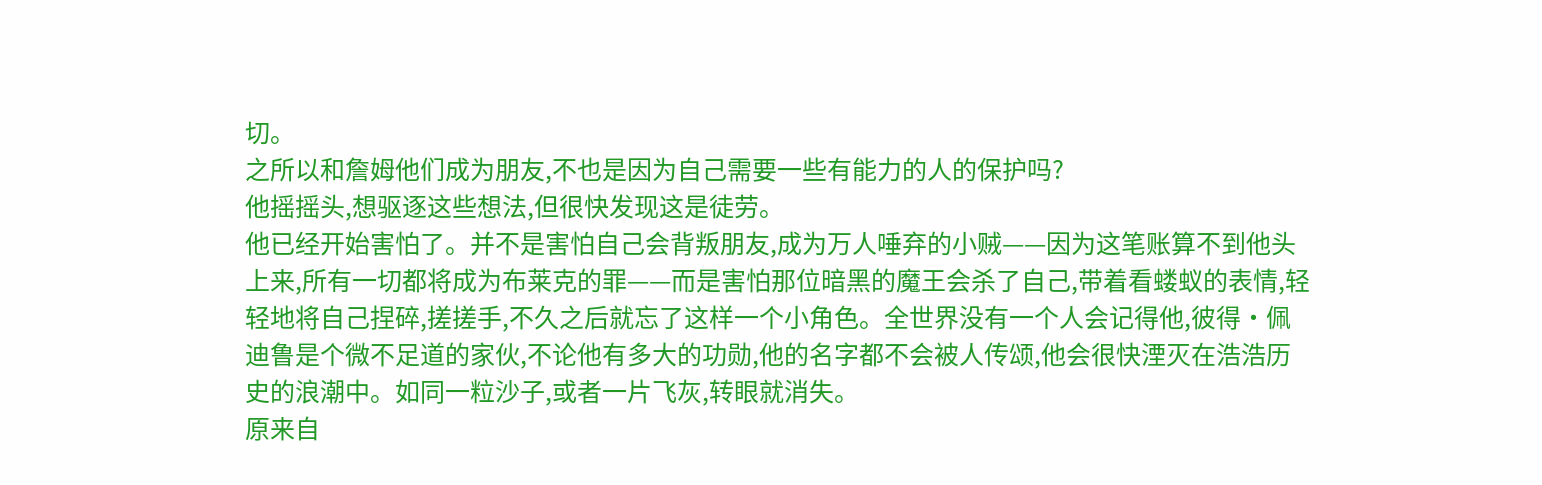切。
之所以和詹姆他们成为朋友,不也是因为自己需要一些有能力的人的保护吗?
他摇摇头,想驱逐这些想法,但很快发现这是徒劳。
他已经开始害怕了。并不是害怕自己会背叛朋友,成为万人唾弃的小贼——因为这笔账算不到他头上来,所有一切都将成为布莱克的罪——而是害怕那位暗黑的魔王会杀了自己,带着看蝼蚁的表情,轻轻地将自己捏碎,搓搓手,不久之后就忘了这样一个小角色。全世界没有一个人会记得他,彼得·佩迪鲁是个微不足道的家伙,不论他有多大的功勋,他的名字都不会被人传颂,他会很快湮灭在浩浩历史的浪潮中。如同一粒沙子,或者一片飞灰,转眼就消失。
原来自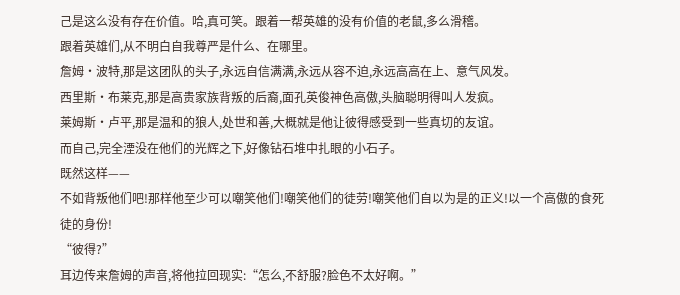己是这么没有存在价值。哈,真可笑。跟着一帮英雄的没有价值的老鼠,多么滑稽。
跟着英雄们,从不明白自我尊严是什么、在哪里。
詹姆·波特,那是这团队的头子,永远自信满满,永远从容不迫,永远高高在上、意气风发。
西里斯·布莱克,那是高贵家族背叛的后裔,面孔英俊神色高傲,头脑聪明得叫人发疯。
莱姆斯·卢平,那是温和的狼人,处世和善,大概就是他让彼得感受到一些真切的友谊。
而自己,完全湮没在他们的光辉之下,好像钻石堆中扎眼的小石子。
既然这样——
不如背叛他们吧!那样他至少可以嘲笑他们!嘲笑他们的徒劳!嘲笑他们自以为是的正义!以一个高傲的食死徒的身份!
“彼得?”
耳边传来詹姆的声音,将他拉回现实:“怎么,不舒服?脸色不太好啊。”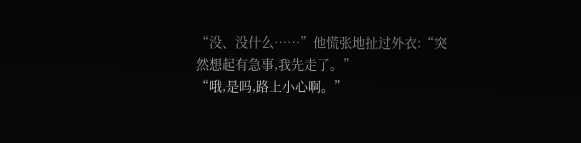“没、没什么……”他慌张地扯过外衣:“突然想起有急事,我先走了。”
“哦,是吗,路上小心啊。”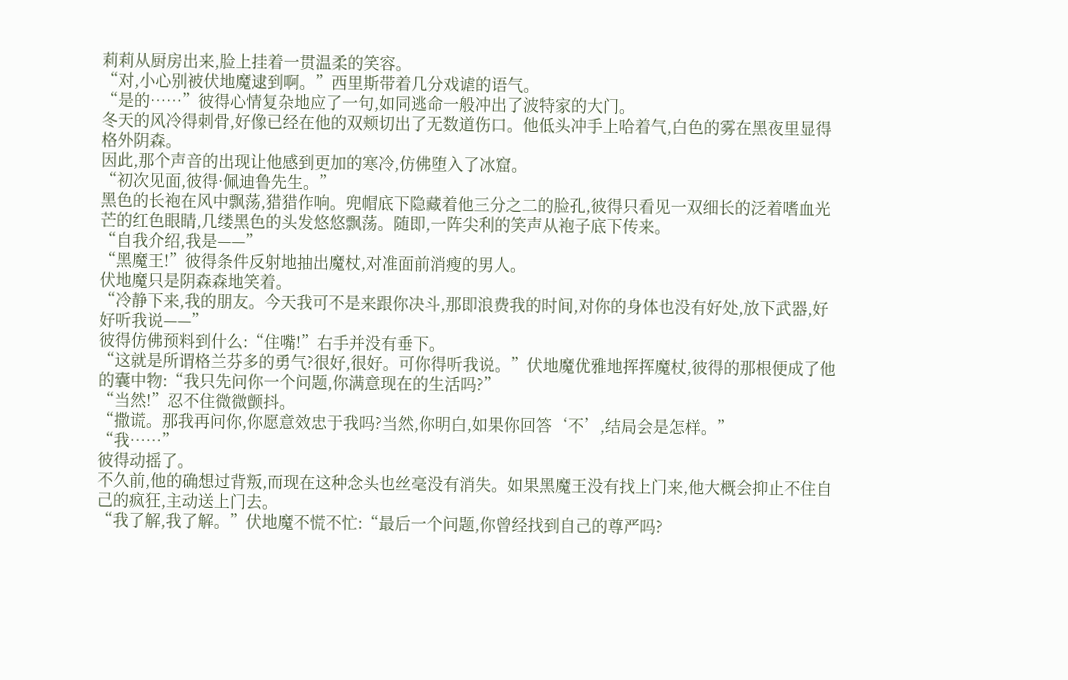莉莉从厨房出来,脸上挂着一贯温柔的笑容。
“对,小心别被伏地魔逮到啊。”西里斯带着几分戏谑的语气。
“是的……”彼得心情复杂地应了一句,如同逃命一般冲出了波特家的大门。
冬天的风冷得刺骨,好像已经在他的双颊切出了无数道伤口。他低头冲手上哈着气,白色的雾在黑夜里显得格外阴森。
因此,那个声音的出现让他感到更加的寒冷,仿佛堕入了冰窟。
“初次见面,彼得·佩迪鲁先生。”
黑色的长袍在风中飘荡,猎猎作响。兜帽底下隐藏着他三分之二的脸孔,彼得只看见一双细长的泛着嗜血光芒的红色眼睛,几缕黑色的头发悠悠飘荡。随即,一阵尖利的笑声从袍子底下传来。
“自我介绍,我是——”
“黑魔王!”彼得条件反射地抽出魔杖,对准面前消瘦的男人。
伏地魔只是阴森森地笑着。
“冷静下来,我的朋友。今天我可不是来跟你决斗,那即浪费我的时间,对你的身体也没有好处,放下武器,好好听我说——”
彼得仿佛预料到什么:“住嘴!”右手并没有垂下。
“这就是所谓格兰芬多的勇气?很好,很好。可你得听我说。”伏地魔优雅地挥挥魔杖,彼得的那根便成了他的囊中物:“我只先问你一个问题,你满意现在的生活吗?”
“当然!”忍不住微微颤抖。
“撒谎。那我再问你,你愿意效忠于我吗?当然,你明白,如果你回答‘不’,结局会是怎样。”
“我……”
彼得动摇了。
不久前,他的确想过背叛,而现在这种念头也丝毫没有消失。如果黑魔王没有找上门来,他大概会抑止不住自己的疯狂,主动送上门去。
“我了解,我了解。”伏地魔不慌不忙:“最后一个问题,你曾经找到自己的尊严吗?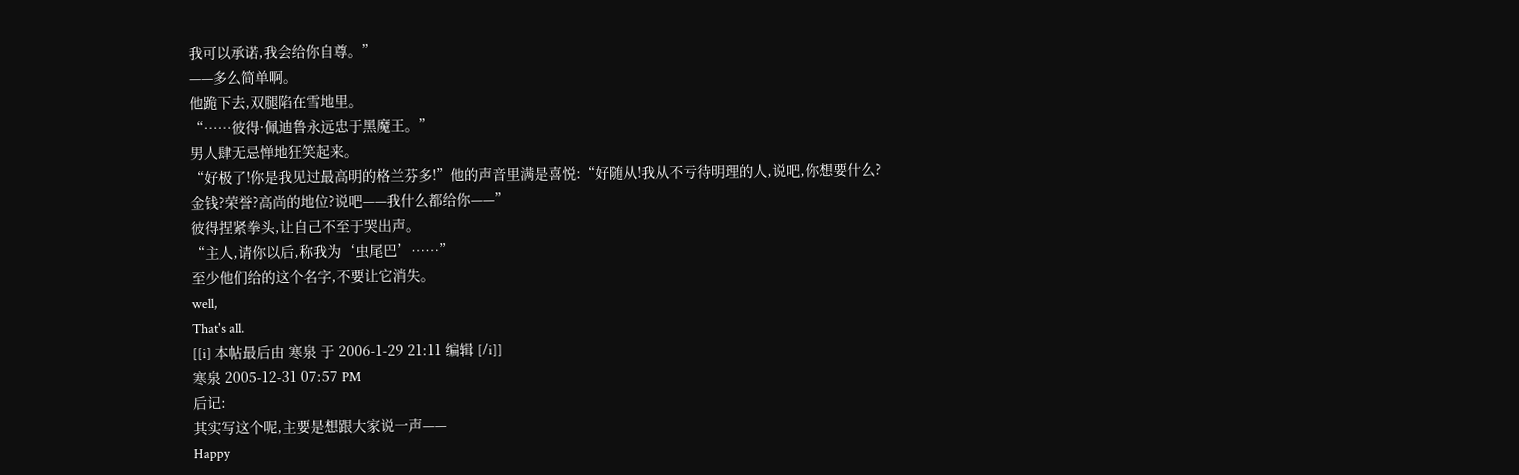我可以承诺,我会给你自尊。”
——多么简单啊。
他跪下去,双腿陷在雪地里。
“……彼得·佩迪鲁永远忠于黑魔王。”
男人肆无忌惮地狂笑起来。
“好极了!你是我见过最高明的格兰芬多!”他的声音里满是喜悦:“好随从!我从不亏待明理的人,说吧,你想要什么?金钱?荣誉?高尚的地位?说吧——我什么都给你——”
彼得捏紧拳头,让自己不至于哭出声。
“主人,请你以后,称我为‘虫尾巴’……”
至少他们给的这个名字,不要让它消失。
well,
That's all.
[[i] 本帖最后由 寒泉 于 2006-1-29 21:11 编辑 [/i]]
寒泉 2005-12-31 07:57 PM
后记:
其实写这个呢,主要是想跟大家说一声——
Happy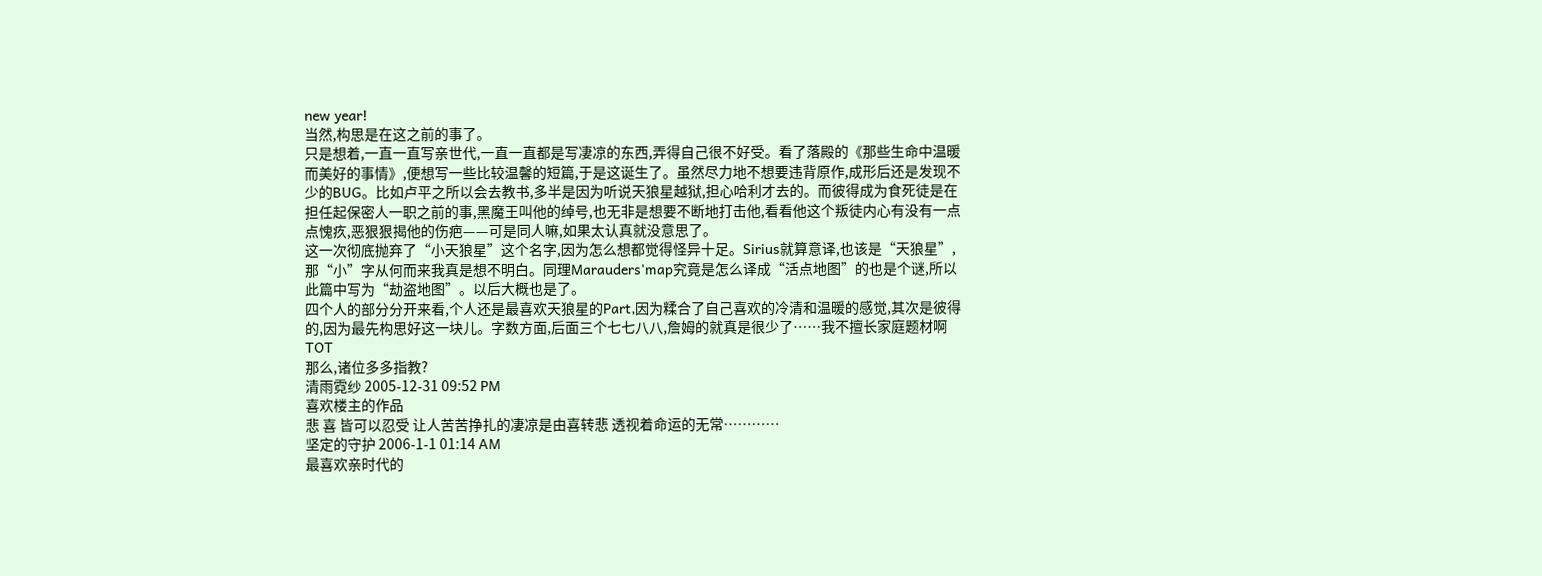new year!
当然,构思是在这之前的事了。
只是想着,一直一直写亲世代,一直一直都是写凄凉的东西,弄得自己很不好受。看了落殿的《那些生命中温暖而美好的事情》,便想写一些比较温馨的短篇,于是这诞生了。虽然尽力地不想要违背原作,成形后还是发现不少的BUG。比如卢平之所以会去教书,多半是因为听说天狼星越狱,担心哈利才去的。而彼得成为食死徒是在担任起保密人一职之前的事,黑魔王叫他的绰号,也无非是想要不断地打击他,看看他这个叛徒内心有没有一点点愧疚,恶狠狠揭他的伤疤——可是同人嘛,如果太认真就没意思了。
这一次彻底抛弃了“小天狼星”这个名字,因为怎么想都觉得怪异十足。Sirius就算意译,也该是“天狼星”,那“小”字从何而来我真是想不明白。同理Marauders'map究竟是怎么译成“活点地图”的也是个谜,所以此篇中写为“劫盗地图”。以后大概也是了。
四个人的部分分开来看,个人还是最喜欢天狼星的Part,因为糅合了自己喜欢的冷清和温暖的感觉,其次是彼得的,因为最先构思好这一块儿。字数方面,后面三个七七八八,詹姆的就真是很少了……我不擅长家庭题材啊TOT
那么,诸位多多指教?
清雨霓纱 2005-12-31 09:52 PM
喜欢楼主的作品
悲 喜 皆可以忍受 让人苦苦挣扎的凄凉是由喜转悲 透视着命运的无常…………
坚定的守护 2006-1-1 01:14 AM
最喜欢亲时代的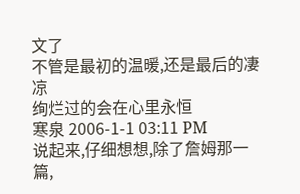文了
不管是最初的温暖,还是最后的凄凉
绚烂过的会在心里永恒
寒泉 2006-1-1 03:11 PM
说起来,仔细想想,除了詹姆那一篇,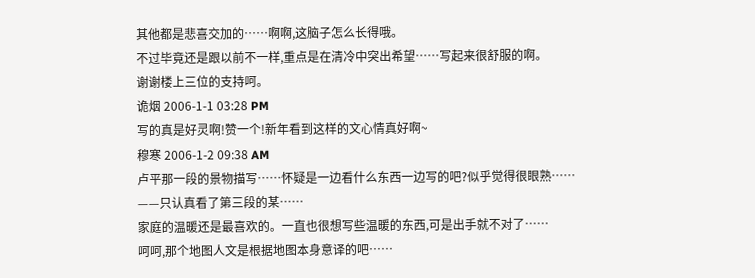其他都是悲喜交加的……啊啊,这脑子怎么长得哦。
不过毕竟还是跟以前不一样,重点是在清冷中突出希望……写起来很舒服的啊。
谢谢楼上三位的支持呵。
诡烟 2006-1-1 03:28 PM
写的真是好灵啊!赞一个!新年看到这样的文心情真好啊~
穆寒 2006-1-2 09:38 AM
卢平那一段的景物描写……怀疑是一边看什么东西一边写的吧?似乎觉得很眼熟……
——只认真看了第三段的某……
家庭的温暖还是最喜欢的。一直也很想写些温暖的东西,可是出手就不对了……
呵呵,那个地图人文是根据地图本身意译的吧……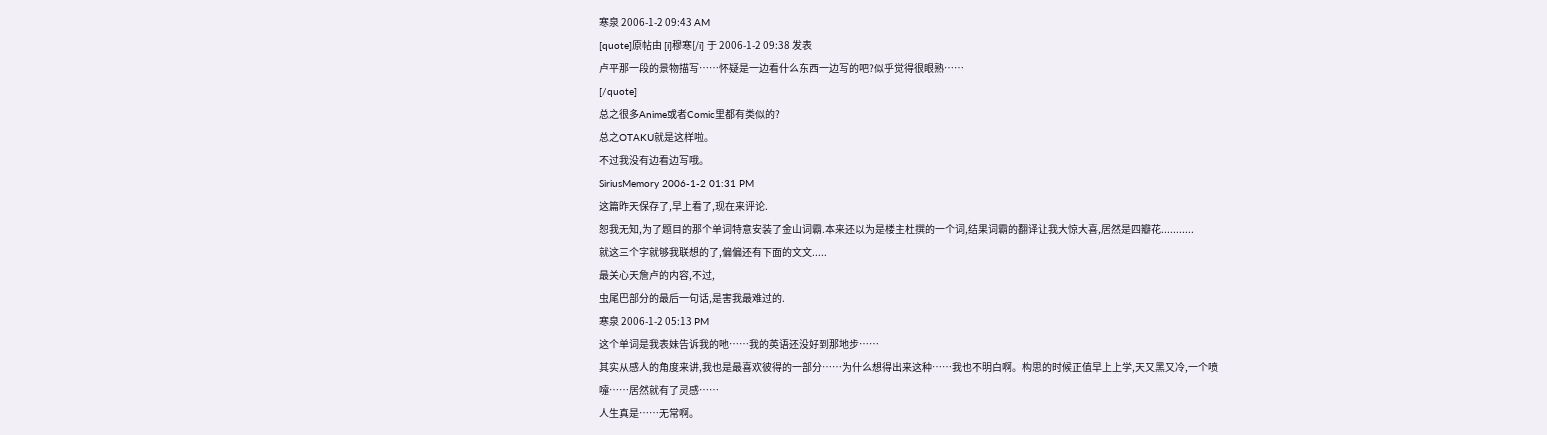寒泉 2006-1-2 09:43 AM
[quote]原帖由 [i]穆寒[/i] 于 2006-1-2 09:38 发表
卢平那一段的景物描写……怀疑是一边看什么东西一边写的吧?似乎觉得很眼熟……
[/quote]
总之很多Anime或者Comic里都有类似的?
总之OTAKU就是这样啦。
不过我没有边看边写哦。
SiriusMemory 2006-1-2 01:31 PM
这篇昨天保存了,早上看了,现在来评论.
恕我无知,为了题目的那个单词特意安装了金山词霸.本来还以为是楼主杜撰的一个词,结果词霸的翻译让我大惊大喜,居然是四瓣花...........
就这三个字就够我联想的了,偏偏还有下面的文文.....
最关心天詹卢的内容,不过,
虫尾巴部分的最后一句话,是害我最难过的.
寒泉 2006-1-2 05:13 PM
这个单词是我表妹告诉我的吔……我的英语还没好到那地步……
其实从感人的角度来讲,我也是最喜欢彼得的一部分……为什么想得出来这种……我也不明白啊。构思的时候正值早上上学,天又黑又冷,一个喷嚏……居然就有了灵感……
人生真是……无常啊。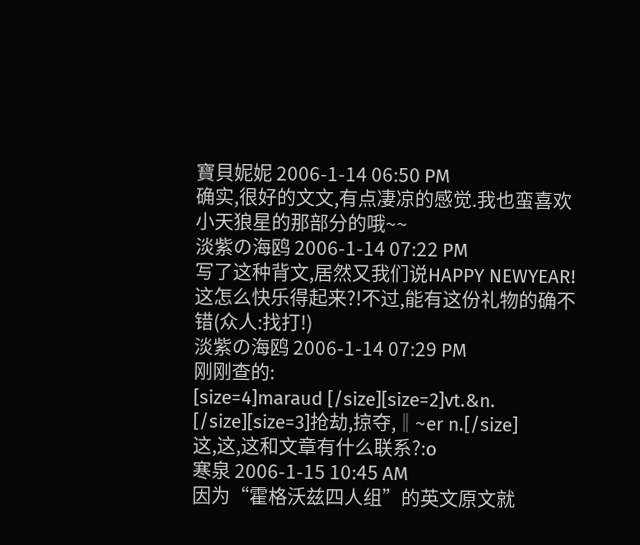寶貝妮妮 2006-1-14 06:50 PM
确实,很好的文文,有点凄凉的感觉.我也蛮喜欢小天狼星的那部分的哦~~
淡紫の海鸥 2006-1-14 07:22 PM
写了这种背文,居然又我们说HAPPY NEWYEAR! 这怎么快乐得起来?!不过,能有这份礼物的确不错(众人:找打!)
淡紫の海鸥 2006-1-14 07:29 PM
刚刚查的:
[size=4]maraud [/size][size=2]vt.&n. [/size][size=3]抢劫,掠夺,‖~er n.[/size]
这,这,这和文章有什么联系?:o
寒泉 2006-1-15 10:45 AM
因为“霍格沃兹四人组”的英文原文就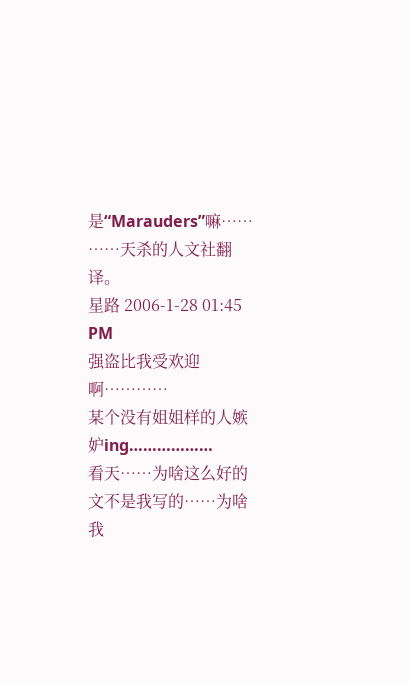是“Marauders”嘛……
……天杀的人文社翻译。
星路 2006-1-28 01:45 PM
强盗比我受欢迎啊…………
某个没有姐姐样的人嫉妒ing………………
看天……为啥这么好的文不是我写的……为啥我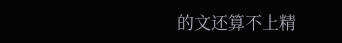的文还算不上精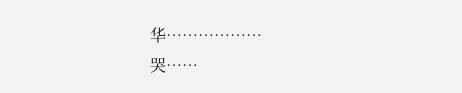华………………
哭……